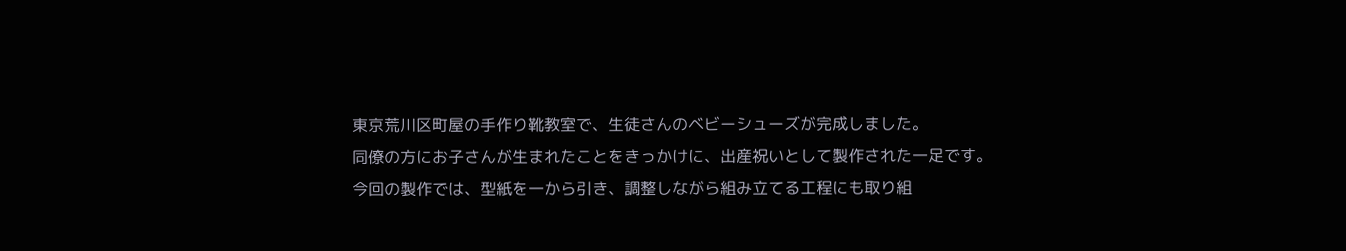東京荒川区町屋の手作り靴教室で、生徒さんのベビーシューズが完成しました。
同僚の方にお子さんが生まれたことをきっかけに、出産祝いとして製作された一足です。
今回の製作では、型紙を一から引き、調整しながら組み立てる工程にも取り組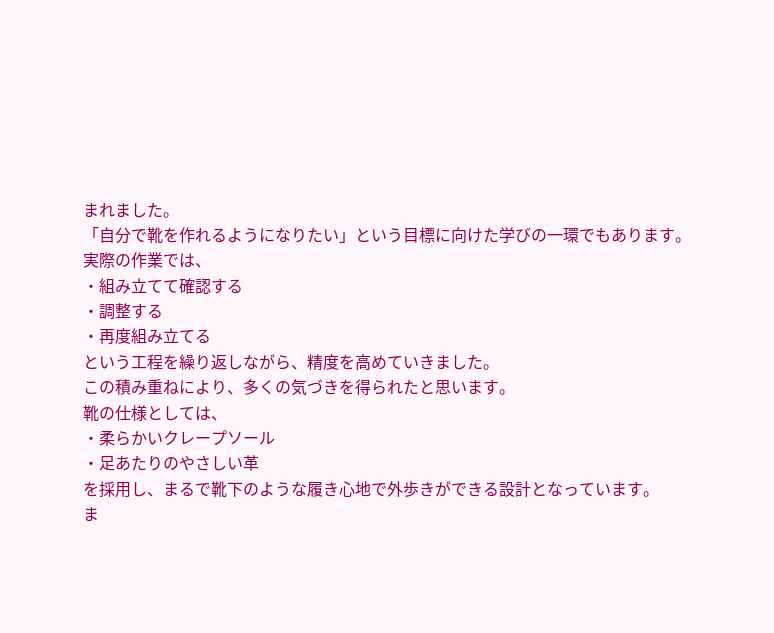まれました。
「自分で靴を作れるようになりたい」という目標に向けた学びの一環でもあります。
実際の作業では、
・組み立てて確認する
・調整する
・再度組み立てる
という工程を繰り返しながら、精度を高めていきました。
この積み重ねにより、多くの気づきを得られたと思います。
靴の仕様としては、
・柔らかいクレープソール
・足あたりのやさしい革
を採用し、まるで靴下のような履き心地で外歩きができる設計となっています。
ま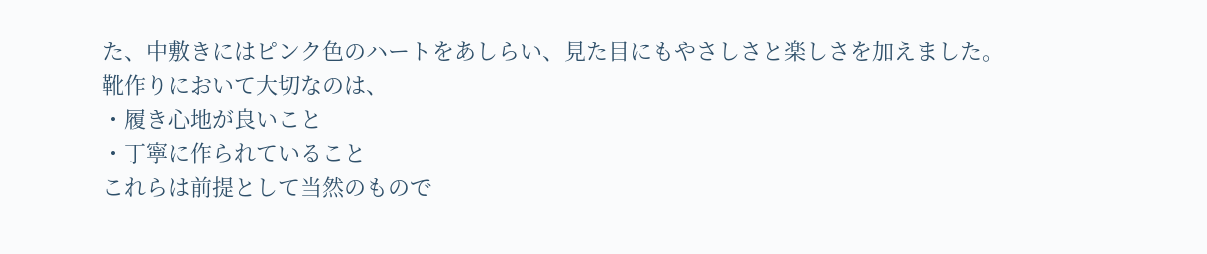た、中敷きにはピンク色のハートをあしらい、見た目にもやさしさと楽しさを加えました。
靴作りにおいて大切なのは、
・履き心地が良いこと
・丁寧に作られていること
これらは前提として当然のもので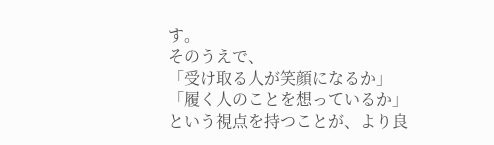す。
そのうえで、
「受け取る人が笑顔になるか」
「履く人のことを想っているか」
という視点を持つことが、より良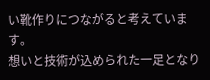い靴作りにつながると考えています。
想いと技術が込められた一足となり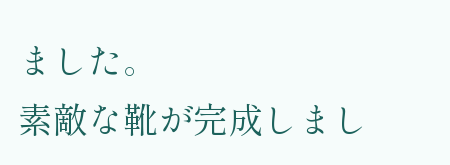ました。
素敵な靴が完成しまし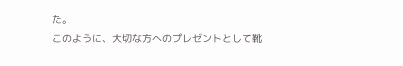た。
このように、大切な方へのプレゼントとして靴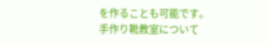を作ることも可能です。
手作り靴教室について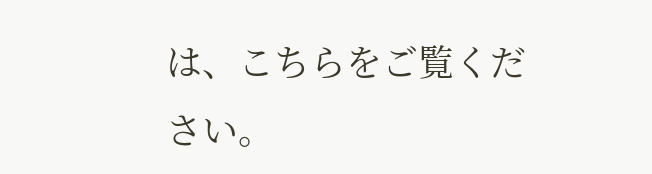は、こちらをご覧ください。